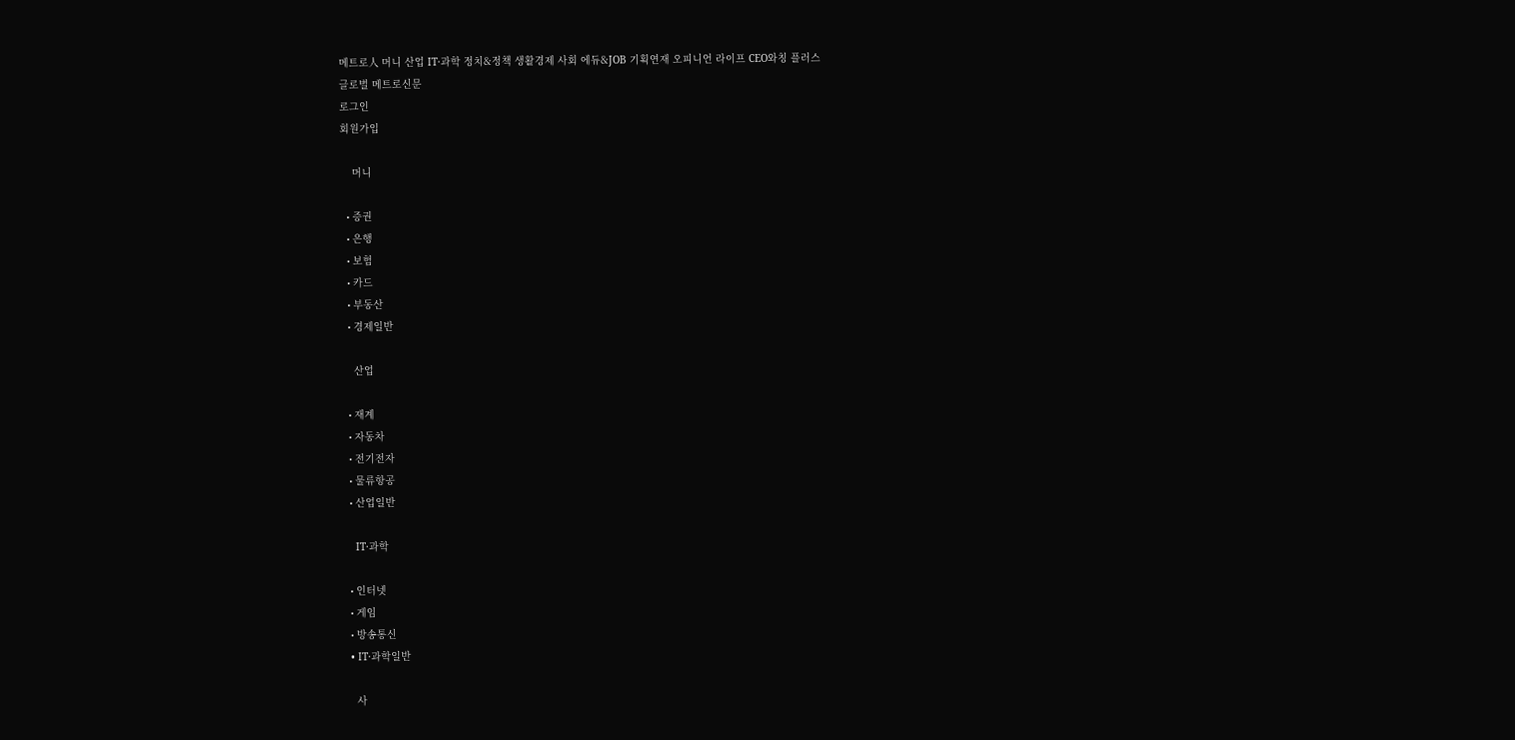메트로人 머니 산업 IT·과학 정치&정책 생활경제 사회 에듀&JOB 기획연재 오피니언 라이프 CEO와칭 플러스
글로벌 메트로신문
로그인
회원가입

    머니

  • 증권
  • 은행
  • 보험
  • 카드
  • 부동산
  • 경제일반

    산업

  • 재계
  • 자동차
  • 전기전자
  • 물류항공
  • 산업일반

    IT·과학

  • 인터넷
  • 게임
  • 방송통신
  • IT·과학일반

    사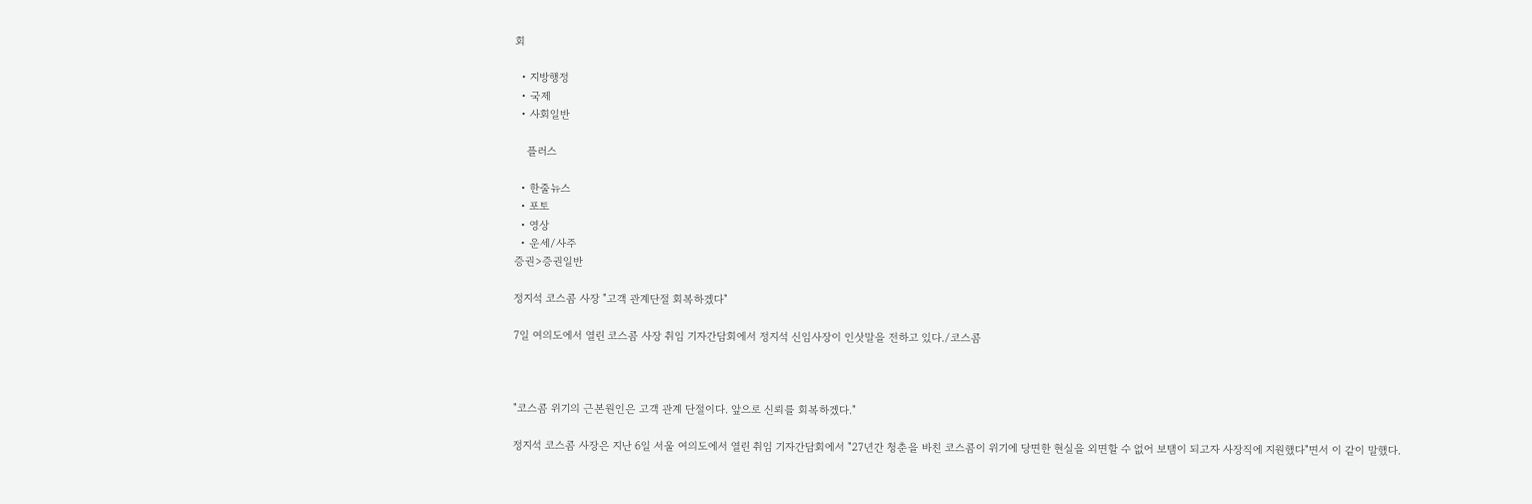회

  • 지방행정
  • 국제
  • 사회일반

    플러스

  • 한줄뉴스
  • 포토
  • 영상
  • 운세/사주
증권>증권일반

정지석 코스콤 사장 "고객 관계단절 회복하겠다"

7일 여의도에서 열린 코스콤 사장 취임 기자간담회에서 정지석 신임사장이 인삿말을 전하고 있다./코스콤



"코스콤 위기의 근본원인은 고객 관계 단절이다. 앞으로 신뢰를 회복하겠다."

정지석 코스콤 사장은 지난 6일 서울 여의도에서 열린 취임 기자간담회에서 "27년간 청춘을 바친 코스콤이 위기에 당면한 현실을 외면할 수 없어 보탬이 되고자 사장직에 지원했다"면서 이 같이 말했다.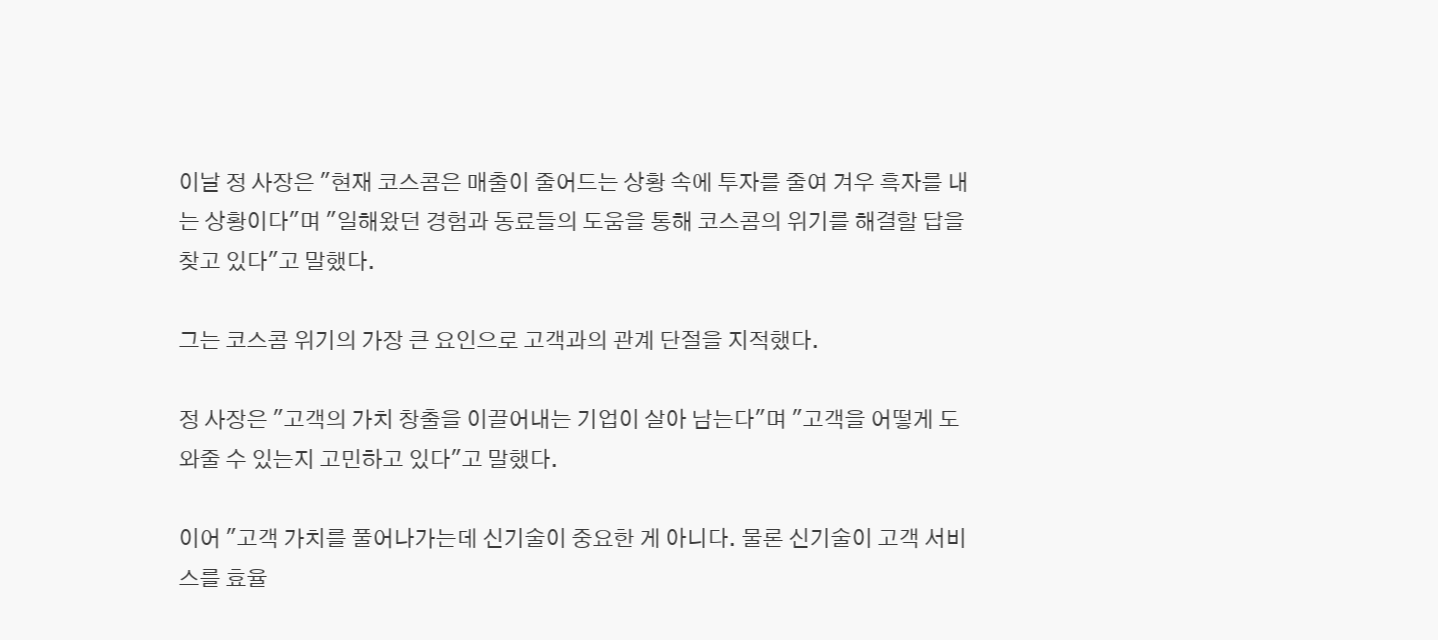이날 정 사장은 "현재 코스콤은 매출이 줄어드는 상황 속에 투자를 줄여 겨우 흑자를 내는 상황이다"며 "일해왔던 경험과 동료들의 도움을 통해 코스콤의 위기를 해결할 답을 찾고 있다"고 말했다.

그는 코스콤 위기의 가장 큰 요인으로 고객과의 관계 단절을 지적했다.

정 사장은 "고객의 가치 창출을 이끌어내는 기업이 살아 남는다"며 "고객을 어떻게 도와줄 수 있는지 고민하고 있다"고 말했다.

이어 "고객 가치를 풀어나가는데 신기술이 중요한 게 아니다. 물론 신기술이 고객 서비스를 효율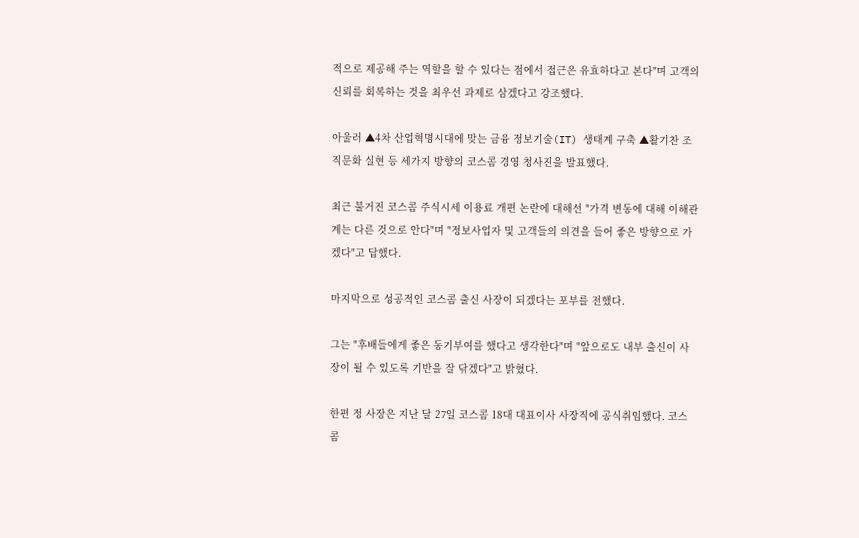적으로 제공해 주는 역할을 할 수 있다는 점에서 접근은 유효하다고 본다"며 고객의 신뢰를 회복하는 것을 최우선 과제로 삼겠다고 강조했다.

아울러 ▲4차 산업혁명시대에 맞는 금융 정보기술(IT) 생태계 구축 ▲활기찬 조직문화 실현 등 세가지 방향의 코스콤 경영 청사진을 발표했다.

최근 불거진 코스콤 주식시세 이용료 개편 논란에 대해선 "가격 변동에 대해 이해관계는 다른 것으로 안다"며 "정보사업자 및 고객들의 의견을 들어 좋은 방향으로 가겠다"고 답했다.

마지막으로 성공적인 코스콤 출신 사장이 되겠다는 포부를 전했다.

그는 "후배들에게 좋은 동기부여를 했다고 생각한다"며 "앞으로도 내부 출신이 사장이 될 수 있도록 기반을 잘 닦겠다"고 밝혔다.

한편 정 사장은 지난 달 27일 코스콤 18대 대표이사 사장직에 공식취임했다. 코스콤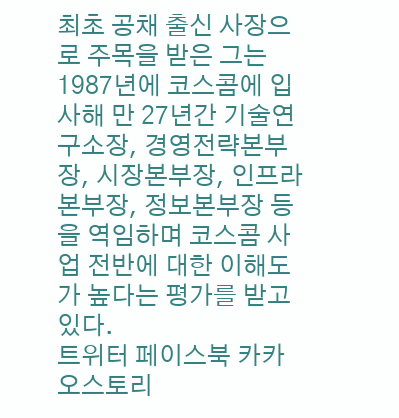최초 공채 출신 사장으로 주목을 받은 그는 1987년에 코스콤에 입사해 만 27년간 기술연구소장, 경영전략본부장, 시장본부장, 인프라본부장, 정보본부장 등을 역임하며 코스콤 사업 전반에 대한 이해도가 높다는 평가를 받고 있다.
트위터 페이스북 카카오스토리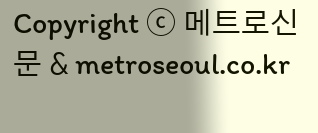Copyright ⓒ 메트로신문 & metroseoul.co.kr